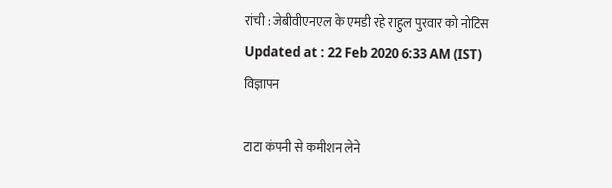रांची : जेबीवीएनएल के एमडी रहे राहुल पुरवार को नोटिस
Updated at : 22 Feb 2020 6:33 AM (IST)
विज्ञापन

टाटा कंपनी से कमीशन लेने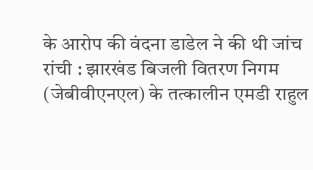के आरोप की वंदना डाडेल ने की थी जांच रांची : झारखंड बिजली वितरण निगम (जेबीवीएनएल) के तत्कालीन एमडी राहुल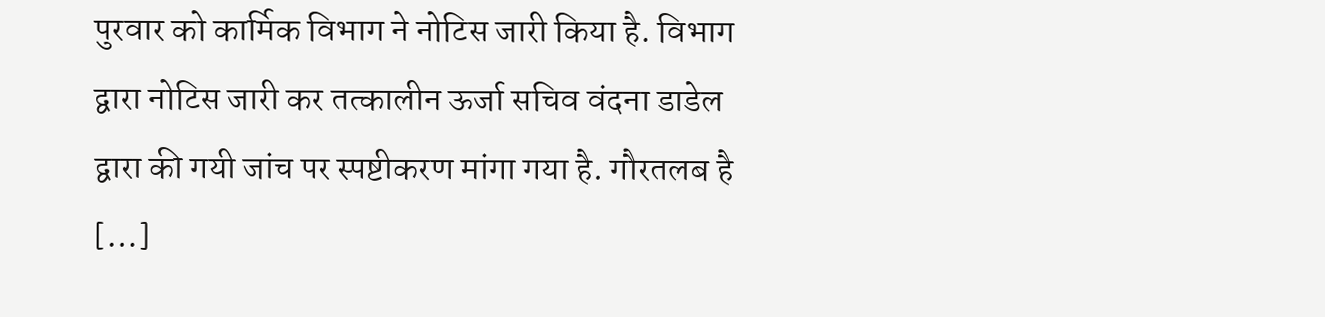पुरवार को कार्मिक विभाग ने नोटिस जारी किया है. विभाग द्वारा नोटिस जारी कर तत्कालीन ऊर्जा सचिव वंदना डाडेल द्वारा की गयी जांच पर स्पष्टीकरण मांगा गया है. गौरतलब है […]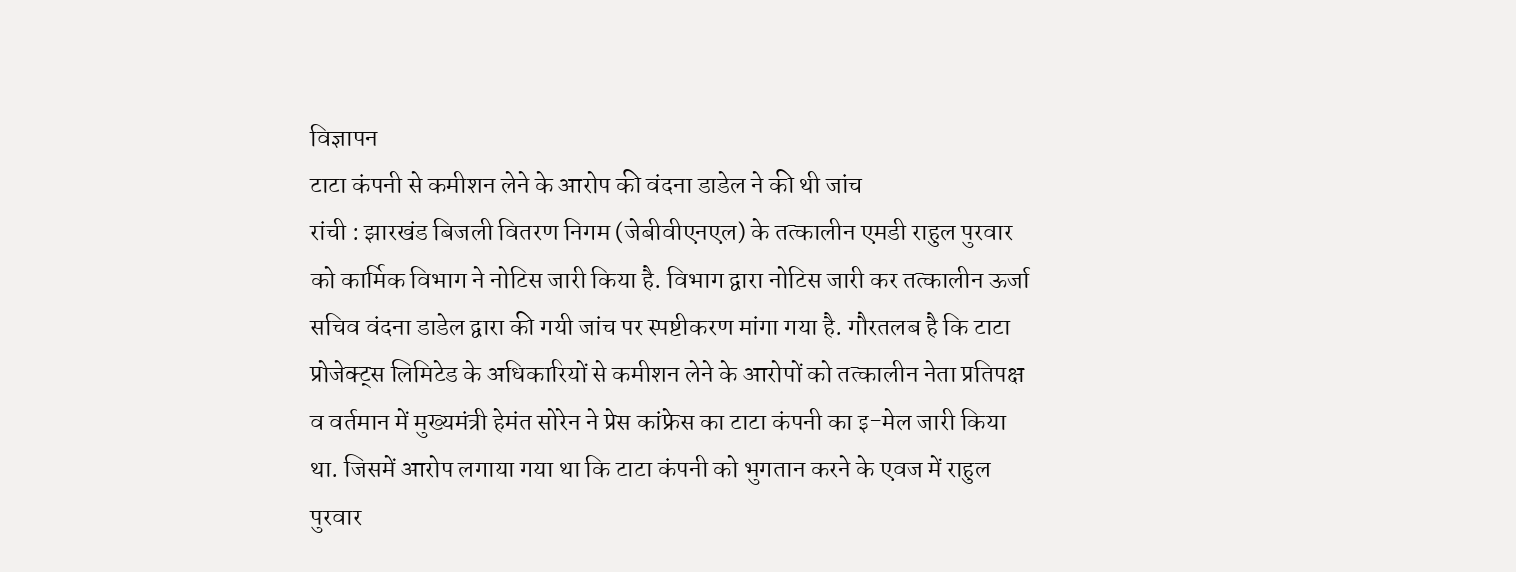विज्ञापन
टाटा कंपनी से कमीशन लेने के आरोप की वंदना डाडेल ने की थी जांच
रांची : झारखंड बिजली वितरण निगम (जेबीवीएनएल) के तत्कालीन एमडी राहुल पुरवार को कार्मिक विभाग ने नोटिस जारी किया है. विभाग द्वारा नोटिस जारी कर तत्कालीन ऊर्जा सचिव वंदना डाडेल द्वारा की गयी जांच पर स्पष्टीकरण मांगा गया है. गौरतलब है कि टाटा प्रोजेक्ट्स लिमिटेड के अधिकारियों से कमीशन लेने के आरोपों को तत्कालीन नेता प्रतिपक्ष व वर्तमान में मुख्यमंत्री हेमंत सोरेन ने प्रेस कांफ्रेस का टाटा कंपनी का इ-मेल जारी किया था. जिसमें आरोप लगाया गया था कि टाटा कंपनी को भुगतान करने के एवज में राहुल पुरवार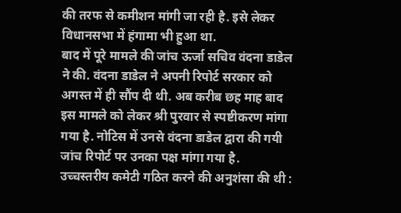की तरफ से कमीशन मांगी जा रही है. इसे लेकर विधानसभा में हंगामा भी हुआ था.
बाद में पूरे मामले की जांच ऊर्जा सचिव वंदना डाडेल ने की. वंदना डाडेल ने अपनी रिपोर्ट सरकार को अगस्त में ही सौंप दी थी. अब करीब छह माह बाद इस मामले को लेकर श्री पुरवार से स्पष्टीकरण मांगा गया है. नोटिस में उनसे वंदना डाडेल द्वारा की गयी जांच रिपोर्ट पर उनका पक्ष मांगा गया है.
उच्चस्तरीय कमेटी गठित करने की अनुशंसा की थी :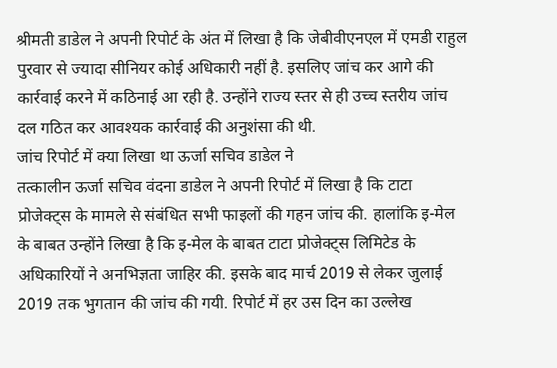श्रीमती डाडेल ने अपनी रिपोर्ट के अंत में लिखा है कि जेबीवीएनएल में एमडी राहुल पुरवार से ज्यादा सीनियर कोई अधिकारी नहीं है. इसलिए जांच कर आगे की कार्रवाई करने में कठिनाई आ रही है. उन्होंने राज्य स्तर से ही उच्च स्तरीय जांच दल गठित कर आवश्यक कार्रवाई की अनुशंसा की थी.
जांच रिपोर्ट में क्या लिखा था ऊर्जा सचिव डाडेल ने
तत्कालीन ऊर्जा सचिव वंदना डाडेल ने अपनी रिपोर्ट में लिखा है कि टाटा प्रोजेक्ट्स के मामले से संबंधित सभी फाइलों की गहन जांच की. हालांकि इ-मेल के बाबत उन्होंने लिखा है कि इ-मेल के बाबत टाटा प्रोजेक्ट्स लिमिटेड के अधिकारियों ने अनभिज्ञता जाहिर की. इसके बाद मार्च 2019 से लेकर जुलाई 2019 तक भुगतान की जांच की गयी. रिपोर्ट में हर उस दिन का उल्लेख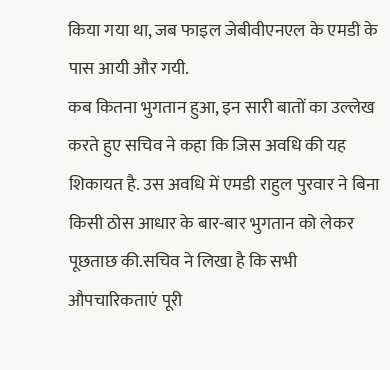किया गया था, जब फाइल जेबीवीएनएल के एमडी के पास आयी और गयी.
कब कितना भुगतान हुआ, इन सारी बातों का उल्लेख करते हुए सचिव ने कहा कि जिस अवधि की यह शिकायत है. उस अवधि में एमडी राहुल पुरवार ने बिना किसी ठोस आधार के बार-बार भुगतान को लेकर पूछताछ की.सचिव ने लिखा है कि सभी औपचारिकताएं पूरी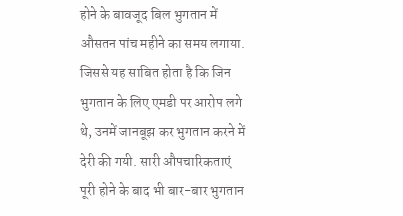होने के बावजूद बिल भुगतान में औसतन पांच महीने का समय लगाया. जिससे यह साबित होता है कि जिन भुगतान के लिए एमडी पर आरोप लगे थे, उनमें जानबूझ कर भुगतान करने में देरी की गयी. सारी औपचारिकताएं पूरी होने के बाद भी बार-बार भुगतान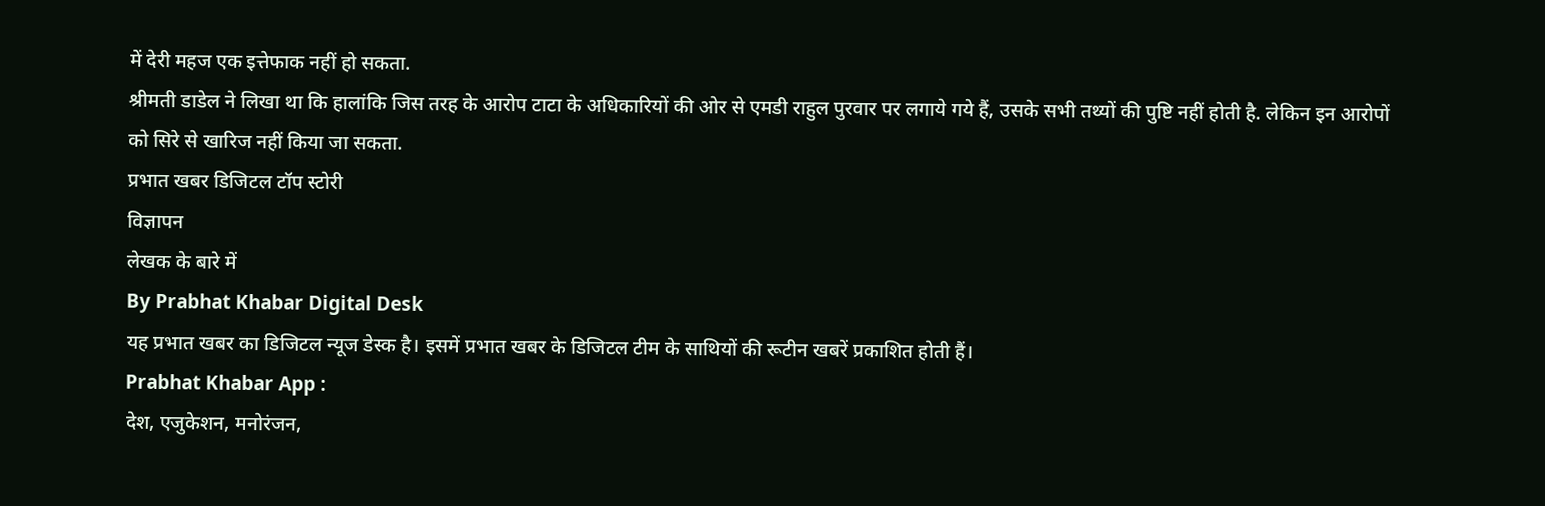में देरी महज एक इत्तेफाक नहीं हो सकता.
श्रीमती डाडेल ने लिखा था कि हालांकि जिस तरह के आरोप टाटा के अधिकारियों की ओर से एमडी राहुल पुरवार पर लगाये गये हैं, उसके सभी तथ्यों की पुष्टि नहीं होती है. लेकिन इन आरोपों को सिरे से खारिज नहीं किया जा सकता.
प्रभात खबर डिजिटल टॉप स्टोरी
विज्ञापन
लेखक के बारे में
By Prabhat Khabar Digital Desk
यह प्रभात खबर का डिजिटल न्यूज डेस्क है। इसमें प्रभात खबर के डिजिटल टीम के साथियों की रूटीन खबरें प्रकाशित होती हैं।
Prabhat Khabar App :
देश, एजुकेशन, मनोरंजन,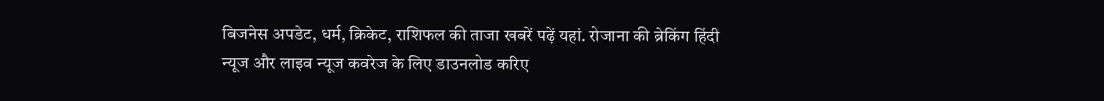बिजनेस अपडेट, धर्म, क्रिकेट, राशिफल की ताजा खबरें पढ़ें यहां. रोजाना की ब्रेकिंग हिंदी न्यूज और लाइव न्यूज कवरेज के लिए डाउनलोड करिए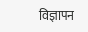विज्ञापन